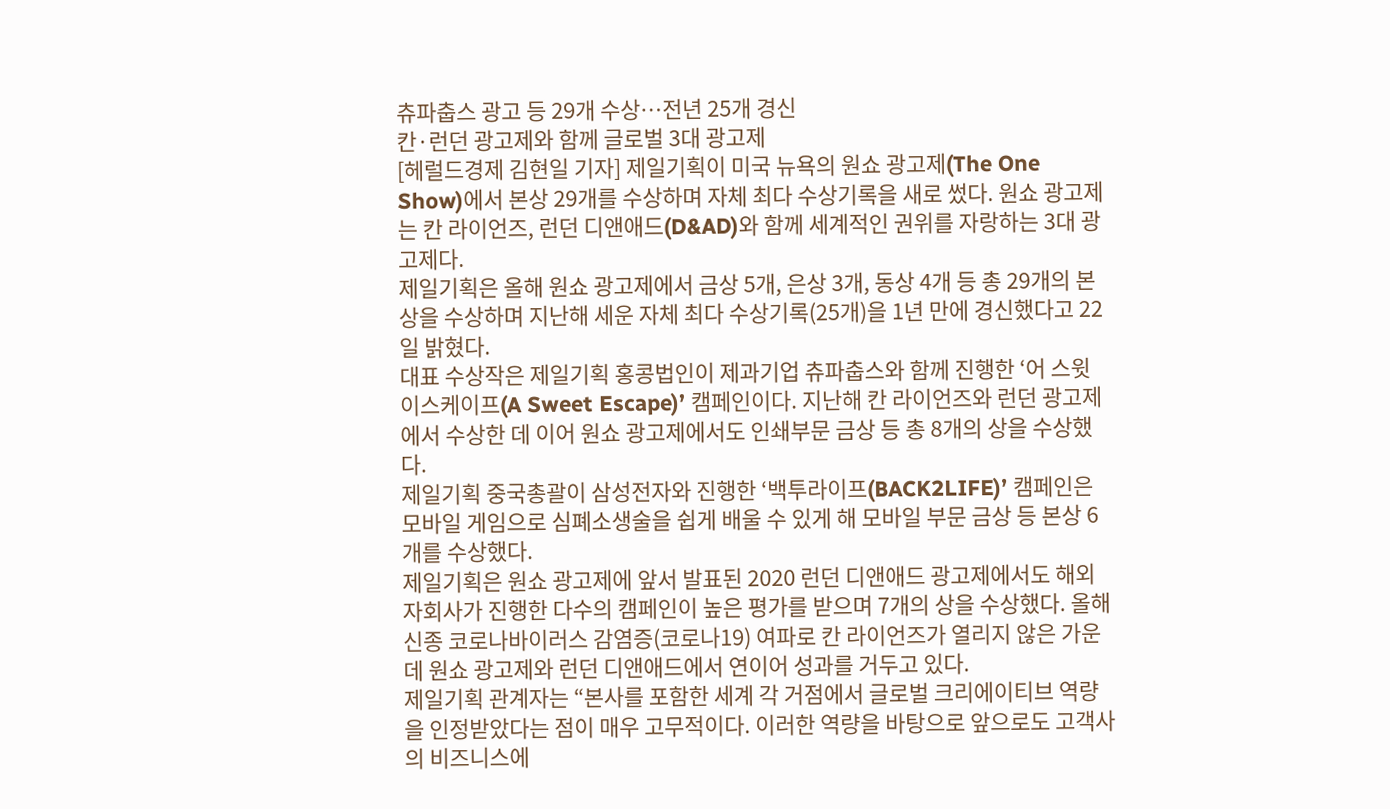츄파춥스 광고 등 29개 수상…전년 25개 경신
칸·런던 광고제와 함께 글로벌 3대 광고제
[헤럴드경제 김현일 기자] 제일기획이 미국 뉴욕의 원쇼 광고제(The One Show)에서 본상 29개를 수상하며 자체 최다 수상기록을 새로 썼다. 원쇼 광고제는 칸 라이언즈, 런던 디앤애드(D&AD)와 함께 세계적인 권위를 자랑하는 3대 광고제다.
제일기획은 올해 원쇼 광고제에서 금상 5개, 은상 3개, 동상 4개 등 총 29개의 본상을 수상하며 지난해 세운 자체 최다 수상기록(25개)을 1년 만에 경신했다고 22일 밝혔다.
대표 수상작은 제일기획 홍콩법인이 제과기업 츄파춥스와 함께 진행한 ‘어 스윗 이스케이프(A Sweet Escape)’ 캠페인이다. 지난해 칸 라이언즈와 런던 광고제에서 수상한 데 이어 원쇼 광고제에서도 인쇄부문 금상 등 총 8개의 상을 수상했다.
제일기획 중국총괄이 삼성전자와 진행한 ‘백투라이프(BACK2LIFE)’ 캠페인은 모바일 게임으로 심폐소생술을 쉽게 배울 수 있게 해 모바일 부문 금상 등 본상 6개를 수상했다.
제일기획은 원쇼 광고제에 앞서 발표된 2020 런던 디앤애드 광고제에서도 해외 자회사가 진행한 다수의 캠페인이 높은 평가를 받으며 7개의 상을 수상했다. 올해 신종 코로나바이러스 감염증(코로나19) 여파로 칸 라이언즈가 열리지 않은 가운데 원쇼 광고제와 런던 디앤애드에서 연이어 성과를 거두고 있다.
제일기획 관계자는 “본사를 포함한 세계 각 거점에서 글로벌 크리에이티브 역량을 인정받았다는 점이 매우 고무적이다. 이러한 역량을 바탕으로 앞으로도 고객사의 비즈니스에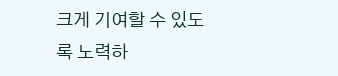크게 기여할 수 있도록 노력하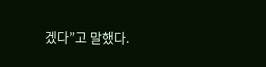겠다”고 말했다.